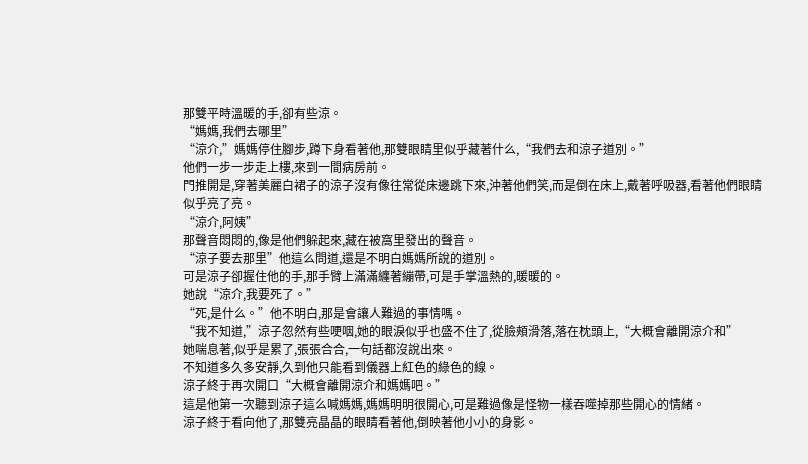那雙平時溫暖的手,卻有些涼。
“媽媽,我們去哪里”
“涼介,”媽媽停住腳步,蹲下身看著他,那雙眼睛里似乎藏著什么,“我們去和涼子道別。”
他們一步一步走上樓,來到一間病房前。
門推開是,穿著美麗白裙子的涼子沒有像往常從床邊跳下來,沖著他們笑,而是倒在床上,戴著呼吸器,看著他們眼睛似乎亮了亮。
“涼介,阿姨”
那聲音悶悶的,像是他們躲起來,藏在被窩里發出的聲音。
“涼子要去那里”他這么問道,還是不明白媽媽所說的道別。
可是涼子卻握住他的手,那手臂上滿滿纏著繃帶,可是手掌溫熱的,暖暖的。
她說“涼介,我要死了。”
“死,是什么。”他不明白,那是會讓人難過的事情嗎。
“我不知道,”涼子忽然有些哽咽,她的眼淚似乎也盛不住了,從臉頰滑落,落在枕頭上,“大概會離開涼介和”
她喘息著,似乎是累了,張張合合,一句話都沒說出來。
不知道多久多安靜,久到他只能看到儀器上紅色的綠色的線。
涼子終于再次開口“大概會離開涼介和媽媽吧。”
這是他第一次聽到涼子這么喊媽媽,媽媽明明很開心,可是難過像是怪物一樣吞噬掉那些開心的情緒。
涼子終于看向他了,那雙亮晶晶的眼睛看著他,倒映著他小小的身影。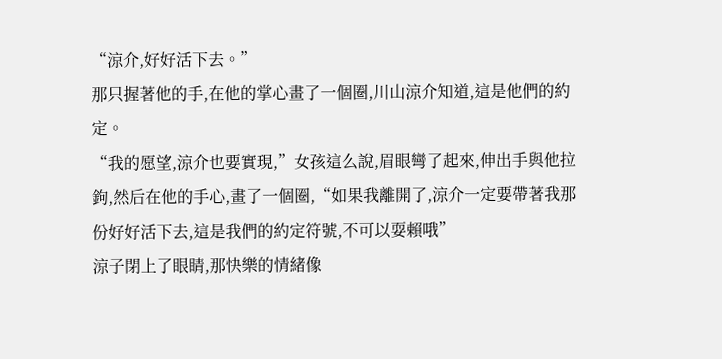“涼介,好好活下去。”
那只握著他的手,在他的掌心畫了一個圈,川山涼介知道,這是他們的約定。
“我的愿望,涼介也要實現,”女孩這么說,眉眼彎了起來,伸出手與他拉鉤,然后在他的手心,畫了一個圈,“如果我離開了,涼介一定要帶著我那份好好活下去,這是我們的約定符號,不可以耍賴哦”
涼子閉上了眼睛,那快樂的情緒像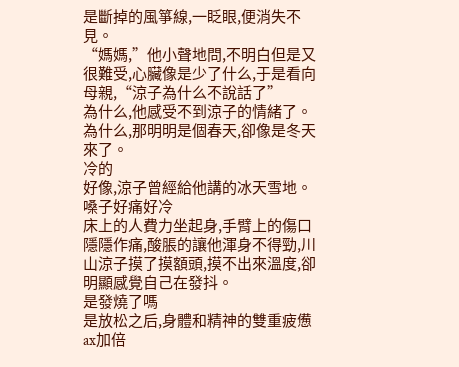是斷掉的風箏線,一眨眼,便消失不見。
“媽媽,”他小聲地問,不明白但是又很難受,心臟像是少了什么,于是看向母親,“涼子為什么不說話了”
為什么,他感受不到涼子的情緒了。
為什么,那明明是個春天,卻像是冬天來了。
冷的
好像,涼子曾經給他講的冰天雪地。
嗓子好痛好冷
床上的人費力坐起身,手臂上的傷口隱隱作痛,酸脹的讓他渾身不得勁,川山涼子摸了摸額頭,摸不出來溫度,卻明顯感覺自己在發抖。
是發燒了嗎
是放松之后,身體和精神的雙重疲憊ax加倍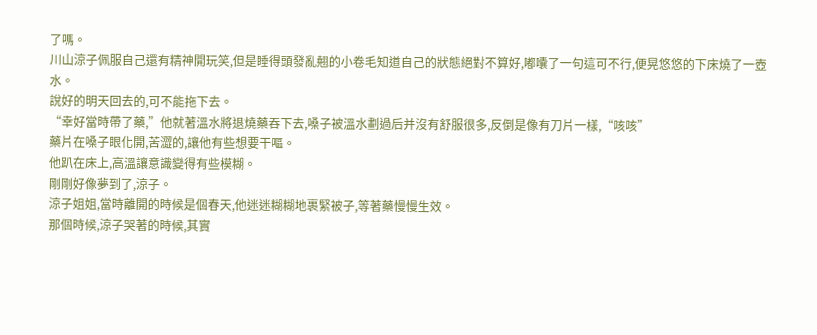了嗎。
川山涼子佩服自己還有精神開玩笑,但是睡得頭發亂翹的小卷毛知道自己的狀態絕對不算好,嘟囔了一句這可不行,便晃悠悠的下床燒了一壺水。
說好的明天回去的,可不能拖下去。
“幸好當時帶了藥,”他就著溫水將退燒藥吞下去,嗓子被溫水劃過后并沒有舒服很多,反倒是像有刀片一樣,“咳咳”
藥片在嗓子眼化開,苦澀的,讓他有些想要干嘔。
他趴在床上,高溫讓意識變得有些模糊。
剛剛好像夢到了,涼子。
涼子姐姐,當時離開的時候是個春天,他迷迷糊糊地裹緊被子,等著藥慢慢生效。
那個時候,涼子哭著的時候,其實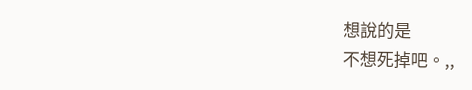想說的是
不想死掉吧。,,